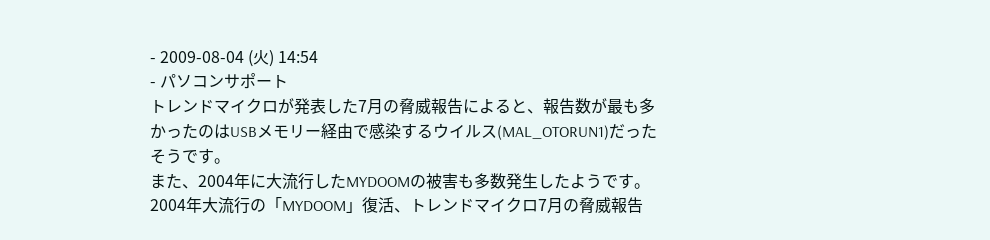- 2009-08-04 (火) 14:54
- パソコンサポート
トレンドマイクロが発表した7月の脅威報告によると、報告数が最も多かったのはUSBメモリー経由で感染するウイルス(MAL_OTORUN1)だったそうです。
また、2004年に大流行したMYDOOMの被害も多数発生したようです。
2004年大流行の「MYDOOM」復活、トレンドマイクロ7月の脅威報告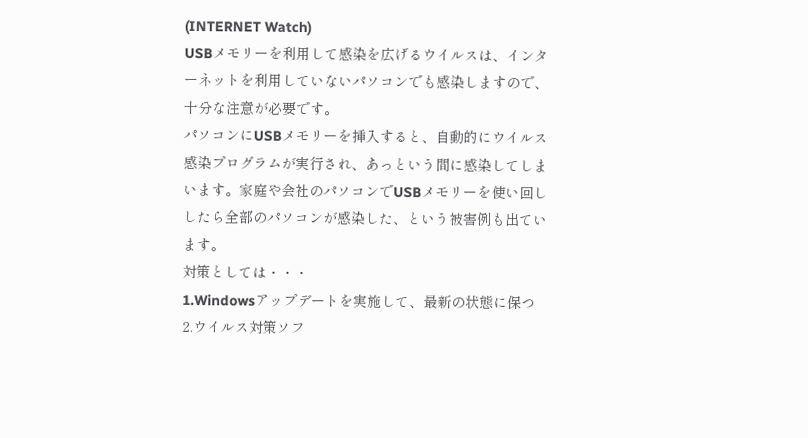(INTERNET Watch)
USBメモリーを利用して感染を広げるウイルスは、インターネットを利用していないパソコンでも感染しますので、十分な注意が必要です。
パソコンにUSBメモリーを挿入すると、自動的にウイルス感染プログラムが実行され、あっという間に感染してしまいます。家庭や会社のパソコンでUSBメモリーを使い回ししたら全部のパソコンが感染した、という被害例も出ています。
対策としては・・・
1.Windowsアップデートを実施して、最新の状態に保つ
2.ウイルス対策ソフ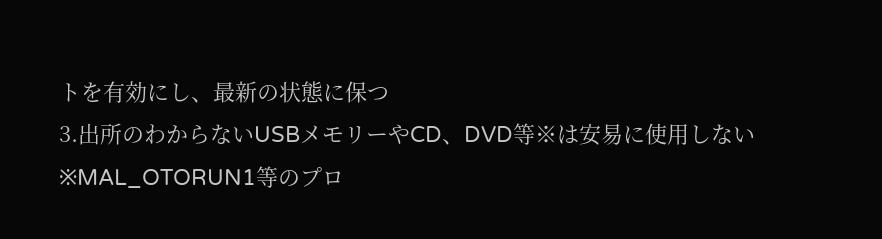トを有効にし、最新の状態に保つ
3.出所のわからないUSBメモリーやCD、DVD等※は安易に使用しない
※MAL_OTORUN1等のプロ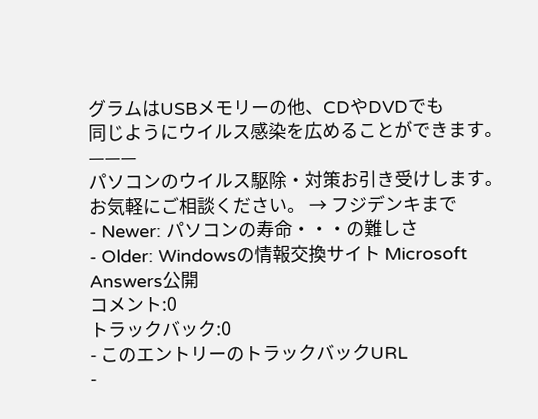グラムはUSBメモリーの他、CDやDVDでも
同じようにウイルス感染を広めることができます。
———
パソコンのウイルス駆除・対策お引き受けします。
お気軽にご相談ください。 → フジデンキまで
- Newer: パソコンの寿命・・・の難しさ
- Older: Windowsの情報交換サイト Microsoft Answers公開
コメント:0
トラックバック:0
- このエントリーのトラックバックURL
-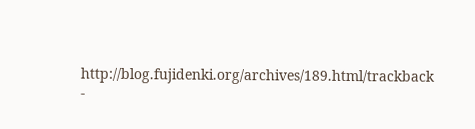http://blog.fujidenki.org/archives/189.html/trackback
-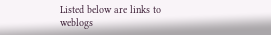Listed below are links to weblogs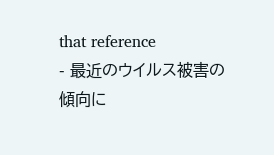that reference
- 最近のウイルス被害の傾向に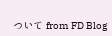ついて from FD Blog